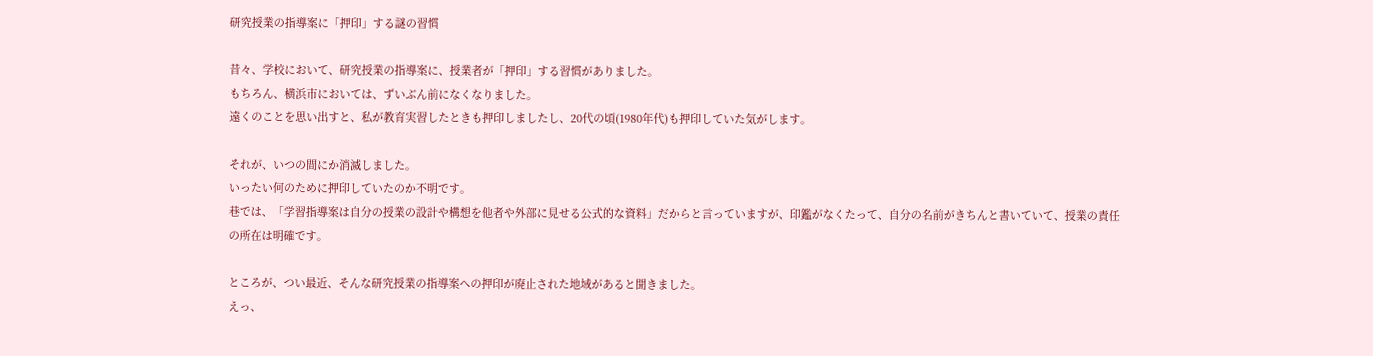研究授業の指導案に「押印」する謎の習慣

昔々、学校において、研究授業の指導案に、授業者が「押印」する習慣がありました。
もちろん、横浜市においては、ずいぶん前になくなりました。
遠くのことを思い出すと、私が教育実習したときも押印しましたし、20代の頃(1980年代)も押印していた気がします。

それが、いつの間にか消滅しました。
いったい何のために押印していたのか不明です。
巷では、「学習指導案は自分の授業の設計や構想を他者や外部に見せる公式的な資料」だからと言っていますが、印鑑がなくたって、自分の名前がきちんと書いていて、授業の責任の所在は明確です。

ところが、つい最近、そんな研究授業の指導案への押印が廃止された地域があると聞きました。
えっ、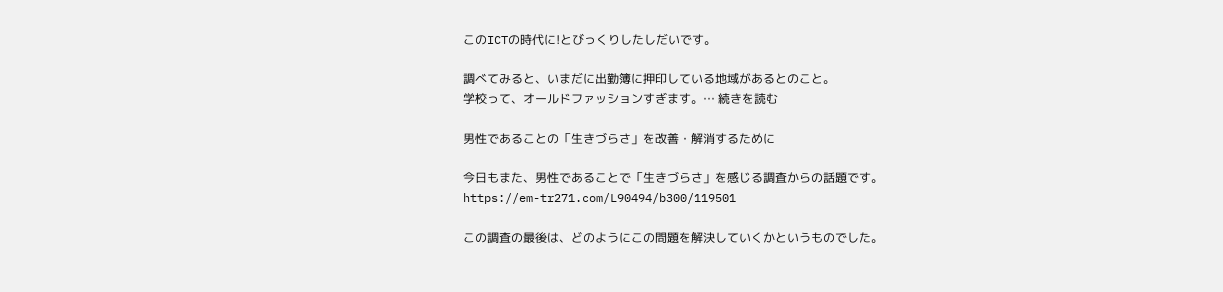このICTの時代に!とびっくりしたしだいです。

調べてみると、いまだに出勤簿に押印している地域があるとのこと。
学校って、オールドファッションすぎます。… 続きを読む

男性であることの「生きづらさ」を改善・解消するために

今日もまた、男性であることで「生きづらさ」を感じる調査からの話題です。
https://em-tr271.com/L90494/b300/119501

この調査の最後は、どのようにこの問題を解決していくかというものでした。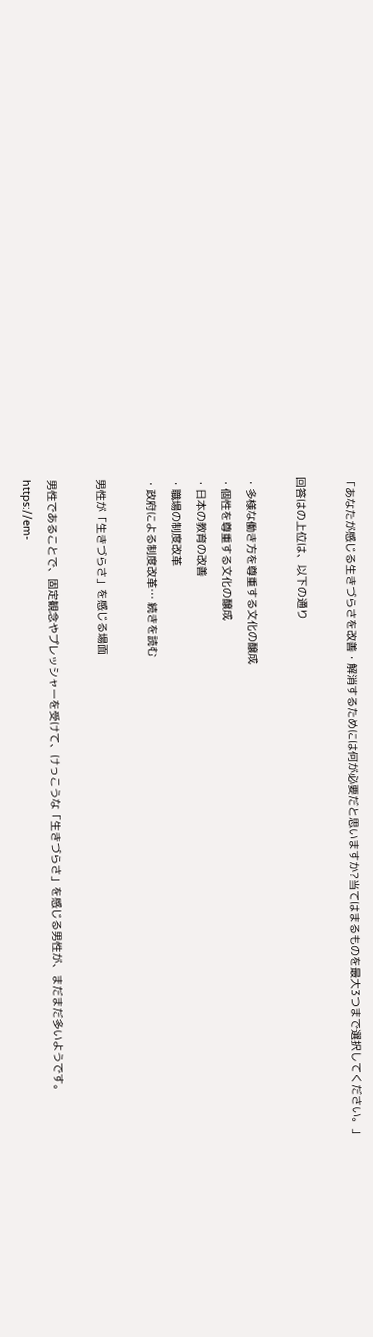「あなたが感じる生きづらさを改善・解消するためには何が必要だと思いますか?当てはまるものを最大3つまで選択してください。」

回答はの上位は、以下の通り

・多様な働き方を尊重する文化の醸成
・個性を尊重する文化の醸成
・日本の教育の改善
・職場の制度改革
・政府による制度改革… 続きを読む

男性が「生きづらさ」を感じる場面

男性であることで、固定観念やプレッシャーを受けて、けっこうな「生きづらさ」を感じる男性が、まだまだ多いようです。
https://em-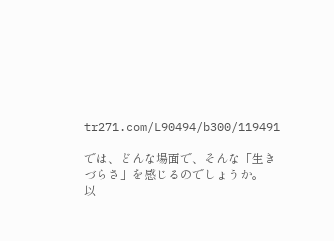tr271.com/L90494/b300/119491

では、どんな場面で、そんな「生きづらさ」を感じるのでしょうか。
以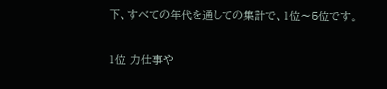下、すべての年代を通しての集計で、1位〜5位です。

1位 力仕事や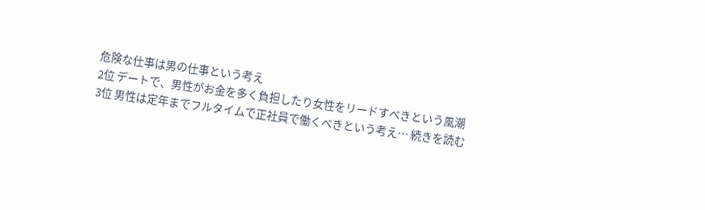危険な仕事は男の仕事という考え
2位 デートで、男性がお金を多く負担したり女性をリードすべきという風潮
3位 男性は定年までフルタイムで正社員で働くべきという考え… 続きを読む